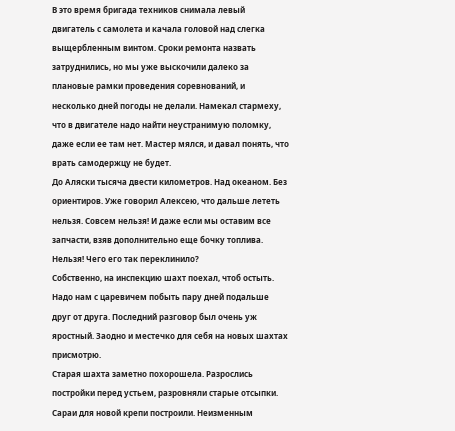В это время бригада техников снимала левый двигатель с самолета и качала головой над слегка выщербленным винтом. Сроки ремонта назвать затруднились, но мы уже выскочили далеко за плановые рамки проведения соревнований, и несколько дней погоды не делали. Намекал стармеху, что в двигателе надо найти неустранимую поломку, даже если ее там нет. Мастер мялся, и давал понять, что врать самодержцу не будет.
До Аляски тысяча двести километров. Над океаном. Без ориентиров. Уже говорил Алексею, что дальше лететь нельзя. Совсем нельзя! И даже если мы оставим все запчасти, взяв дополнительно еще бочку топлива. Нельзя! Чего его так переклинило?
Собственно, на инспекцию шахт поехал, чтоб остыть. Надо нам с царевичем побыть пару дней подальше друг от друга. Последний разговор был очень уж яростный. Заодно и местечко для себя на новых шахтах присмотрю.
Старая шахта заметно похорошела. Разрослись постройки перед устьем, разровняли старые отсыпки. Сараи для новой крепи построили. Неизменным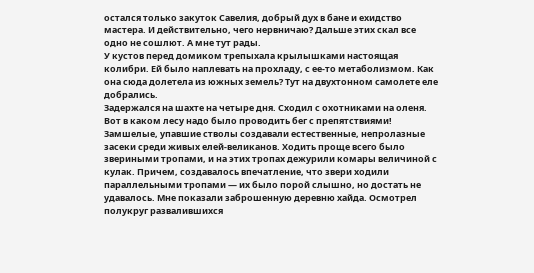остался только закуток Савелия, добрый дух в бане и ехидство мастера. И действительно, чего нервничаю? Дальше этих скал все одно не сошлют. А мне тут рады.
У кустов перед домиком трепыхала крылышками настоящая колибри. Ей было наплевать на прохладу, с ее-то метаболизмом. Как она сюда долетела из южных земель? Тут на двухтонном самолете еле добрались.
Задержался на шахте на четыре дня. Сходил с охотниками на оленя. Вот в каком лесу надо было проводить бег с препятствиями! Замшелые, упавшие стволы создавали естественные, непролазные засеки среди живых елей-великанов. Ходить проще всего было звериными тропами, и на этих тропах дежурили комары величиной с кулак. Причем, создавалось впечатление, что звери ходили параллельными тропами — их было порой слышно, но достать не удавалось. Мне показали заброшенную деревню хайда. Осмотрел полукруг развалившихся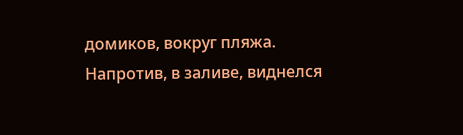домиков, вокруг пляжа. Напротив, в заливе, виднелся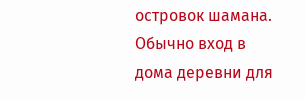островок шамана. Обычно вход в дома деревни для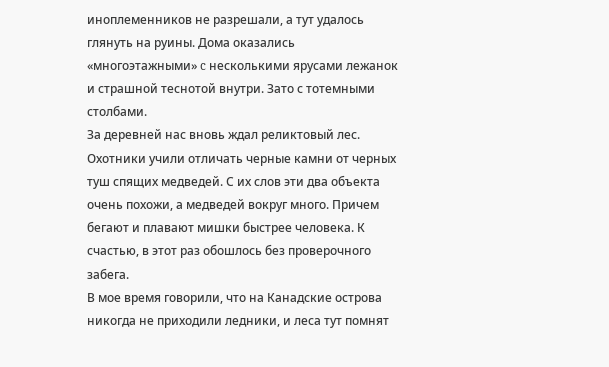иноплеменников не разрешали, а тут удалось глянуть на руины. Дома оказались «многоэтажными» c несколькими ярусами лежанок и страшной теснотой внутри. Зато с тотемными столбами.
За деревней нас вновь ждал реликтовый лес. Охотники учили отличать черные камни от черных туш спящих медведей. С их слов эти два объекта очень похожи, а медведей вокруг много. Причем бегают и плавают мишки быстрее человека. К счастью, в этот раз обошлось без проверочного забега.
В мое время говорили, что на Канадские острова никогда не приходили ледники, и леса тут помнят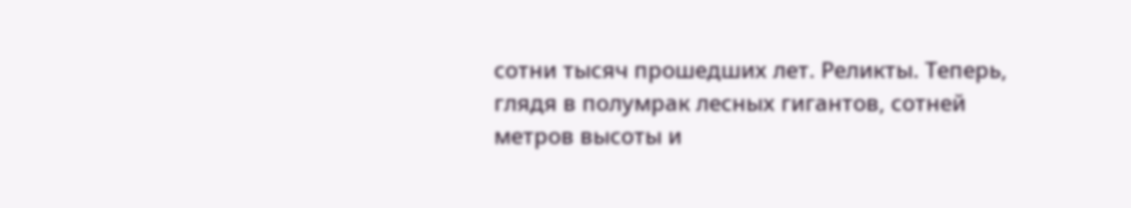сотни тысяч прошедших лет. Реликты. Теперь, глядя в полумрак лесных гигантов, сотней метров высоты и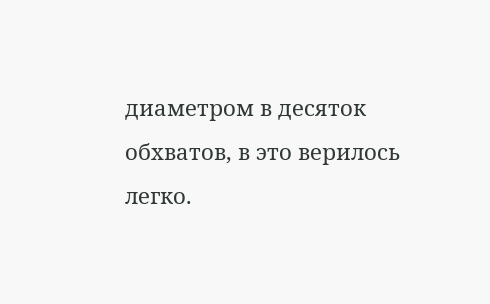диаметром в десяток обхватов, в это верилось легко.